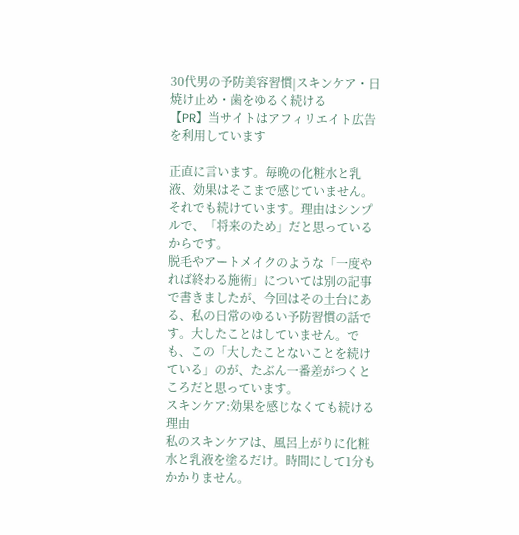30代男の予防美容習慣|スキンケア・日焼け止め・歯をゆるく続ける
【PR】当サイトはアフィリエイト広告を利用しています

正直に言います。毎晩の化粧水と乳液、効果はそこまで感じていません。
それでも続けています。理由はシンプルで、「将来のため」だと思っているからです。
脱毛やアートメイクのような「一度やれば終わる施術」については別の記事で書きましたが、今回はその土台にある、私の日常のゆるい予防習慣の話です。大したことはしていません。でも、この「大したことないことを続けている」のが、たぶん一番差がつくところだと思っています。
スキンケア:効果を感じなくても続ける理由
私のスキンケアは、風呂上がりに化粧水と乳液を塗るだけ。時間にして1分もかかりません。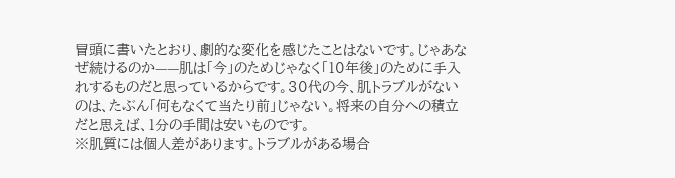冒頭に書いたとおり、劇的な変化を感じたことはないです。じゃあなぜ続けるのか——肌は「今」のためじゃなく「10年後」のために手入れするものだと思っているからです。30代の今、肌トラブルがないのは、たぶん「何もなくて当たり前」じゃない。将来の自分への積立だと思えば、1分の手間は安いものです。
※肌質には個人差があります。トラブルがある場合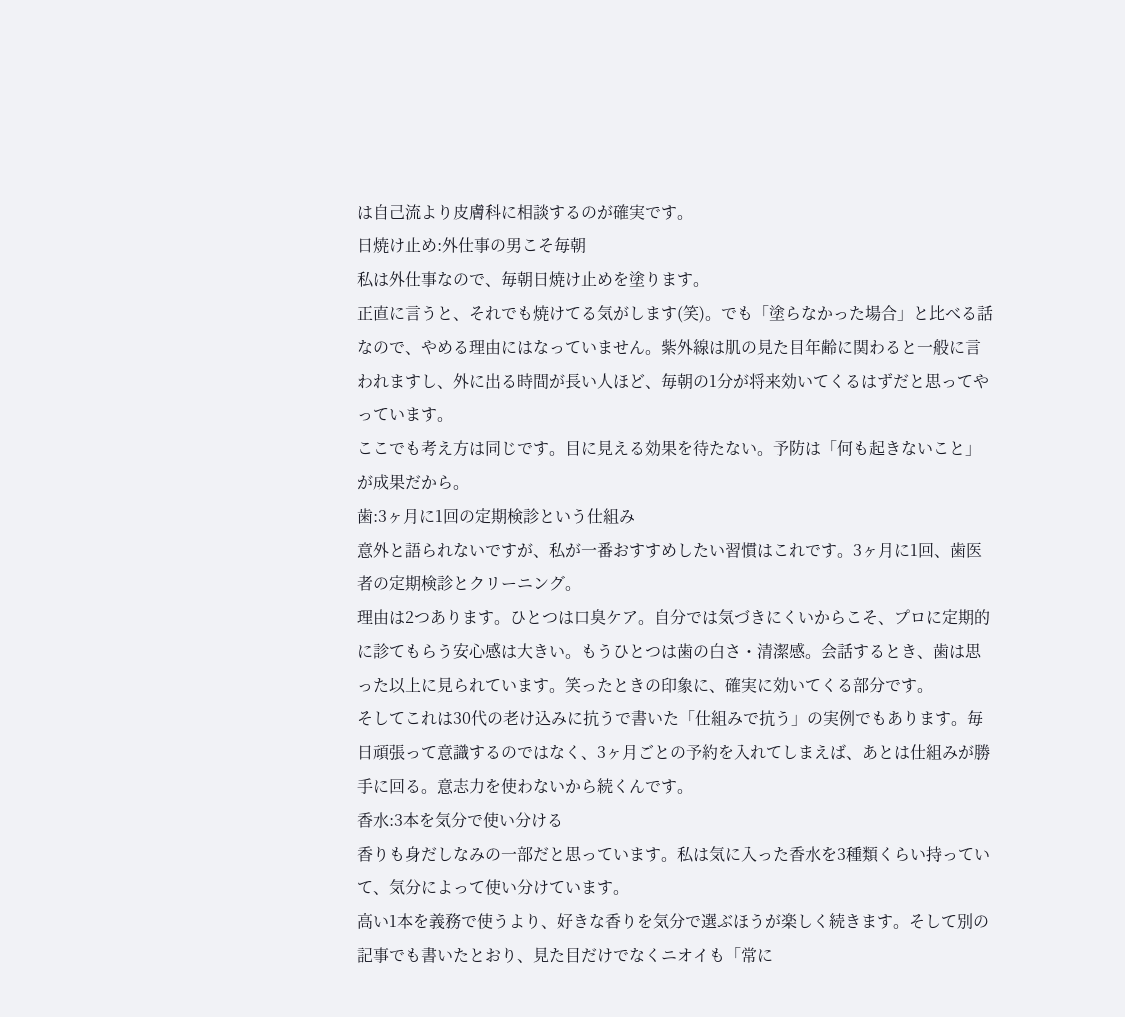は自己流より皮膚科に相談するのが確実です。
日焼け止め:外仕事の男こそ毎朝
私は外仕事なので、毎朝日焼け止めを塗ります。
正直に言うと、それでも焼けてる気がします(笑)。でも「塗らなかった場合」と比べる話なので、やめる理由にはなっていません。紫外線は肌の見た目年齢に関わると一般に言われますし、外に出る時間が長い人ほど、毎朝の1分が将来効いてくるはずだと思ってやっています。
ここでも考え方は同じです。目に見える効果を待たない。予防は「何も起きないこと」が成果だから。
歯:3ヶ月に1回の定期検診という仕組み
意外と語られないですが、私が一番おすすめしたい習慣はこれです。3ヶ月に1回、歯医者の定期検診とクリーニング。
理由は2つあります。ひとつは口臭ケア。自分では気づきにくいからこそ、プロに定期的に診てもらう安心感は大きい。もうひとつは歯の白さ・清潔感。会話するとき、歯は思った以上に見られています。笑ったときの印象に、確実に効いてくる部分です。
そしてこれは30代の老け込みに抗うで書いた「仕組みで抗う」の実例でもあります。毎日頑張って意識するのではなく、3ヶ月ごとの予約を入れてしまえば、あとは仕組みが勝手に回る。意志力を使わないから続くんです。
香水:3本を気分で使い分ける
香りも身だしなみの一部だと思っています。私は気に入った香水を3種類くらい持っていて、気分によって使い分けています。
高い1本を義務で使うより、好きな香りを気分で選ぶほうが楽しく続きます。そして別の記事でも書いたとおり、見た目だけでなくニオイも「常に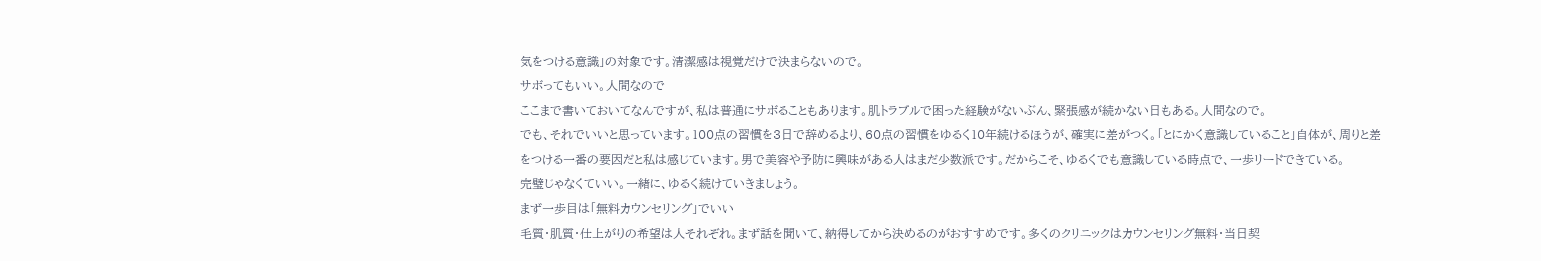気をつける意識」の対象です。清潔感は視覚だけで決まらないので。
サボってもいい。人間なので
ここまで書いておいてなんですが、私は普通にサボることもあります。肌トラブルで困った経験がないぶん、緊張感が続かない日もある。人間なので。
でも、それでいいと思っています。100点の習慣を3日で辞めるより、60点の習慣をゆるく10年続けるほうが、確実に差がつく。「とにかく意識していること」自体が、周りと差をつける一番の要因だと私は感じています。男で美容や予防に興味がある人はまだ少数派です。だからこそ、ゆるくでも意識している時点で、一歩リードできている。
完璧じゃなくていい。一緒に、ゆるく続けていきましょう。
まず一歩目は「無料カウンセリング」でいい
毛質・肌質・仕上がりの希望は人それぞれ。まず話を聞いて、納得してから決めるのがおすすめです。多くのクリニックはカウンセリング無料・当日契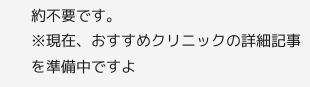約不要です。
※現在、おすすめクリニックの詳細記事を準備中ですよ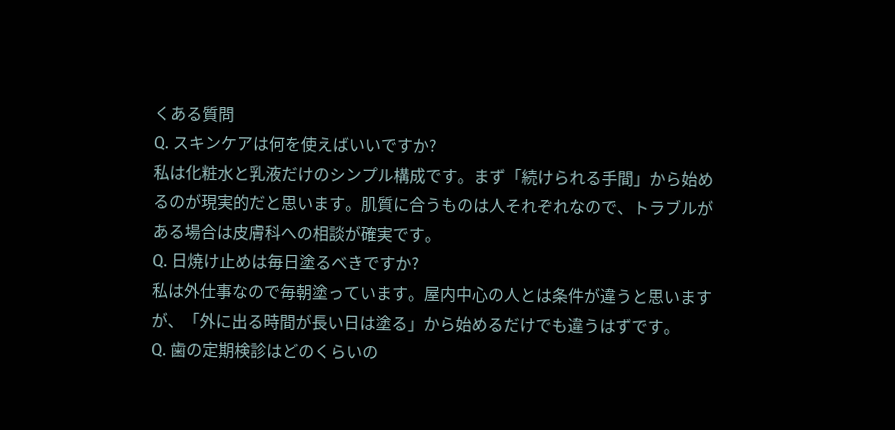くある質問
Q. スキンケアは何を使えばいいですか?
私は化粧水と乳液だけのシンプル構成です。まず「続けられる手間」から始めるのが現実的だと思います。肌質に合うものは人それぞれなので、トラブルがある場合は皮膚科への相談が確実です。
Q. 日焼け止めは毎日塗るべきですか?
私は外仕事なので毎朝塗っています。屋内中心の人とは条件が違うと思いますが、「外に出る時間が長い日は塗る」から始めるだけでも違うはずです。
Q. 歯の定期検診はどのくらいの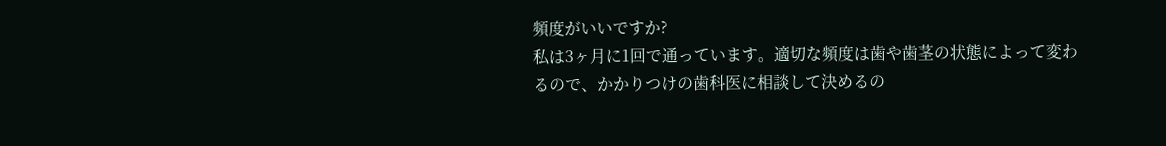頻度がいいですか?
私は3ヶ月に1回で通っています。適切な頻度は歯や歯茎の状態によって変わるので、かかりつけの歯科医に相談して決めるの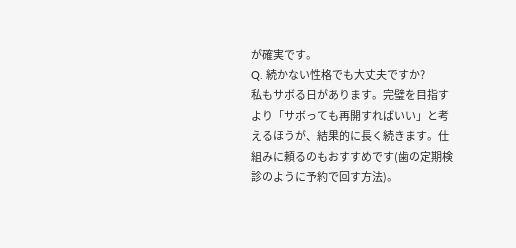が確実です。
Q. 続かない性格でも大丈夫ですか?
私もサボる日があります。完璧を目指すより「サボっても再開すればいい」と考えるほうが、結果的に長く続きます。仕組みに頼るのもおすすめです(歯の定期検診のように予約で回す方法)。